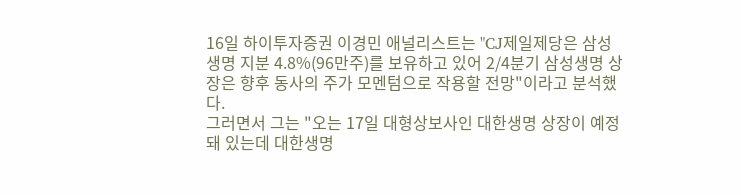16일 하이투자증권 이경민 애널리스트는 "CJ제일제당은 삼성생명 지분 4.8%(96만주)를 보유하고 있어 2/4분기 삼성생명 상장은 향후 동사의 주가 모멘텀으로 작용할 전망"이라고 분석했다.
그러면서 그는 "오는 17일 대형상보사인 대한생명 상장이 예정돼 있는데 대한생명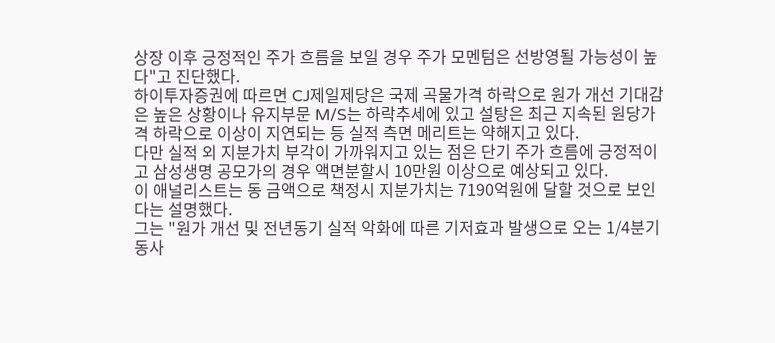상장 이후 긍정적인 주가 흐름을 보일 경우 주가 모멘텀은 선방영될 가능성이 높다"고 진단했다.
하이투자증권에 따르면 CJ제일제당은 국제 곡물가격 하락으로 원가 개선 기대감은 높은 상황이나 유지부문 M/S는 하락추세에 있고 설탕은 최근 지속된 원당가격 하락으로 이상이 지연되는 등 실적 측면 메리트는 약해지고 있다.
다만 실적 외 지분가치 부각이 가까워지고 있는 점은 단기 주가 흐름에 긍정적이고 삼성생명 공모가의 경우 액면분할시 10만원 이상으로 예상되고 있다.
이 애널리스트는 동 금액으로 책정시 지분가치는 7190억원에 달할 것으로 보인다는 설명했다.
그는 "원가 개선 및 전년동기 실적 악화에 따른 기저효과 발생으로 오는 1/4분기 동사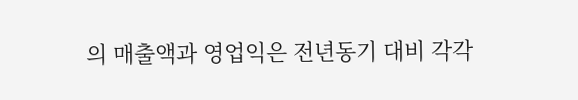의 매출액과 영업익은 전년동기 대비 각각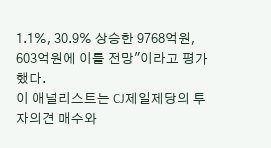1.1%, 30.9% 상승한 9768억원, 603억원에 이를 전망"이라고 평가했다.
이 애널리스트는 CJ제일제당의 투자의견 매수와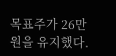목표주가 26만원을 유지했다.